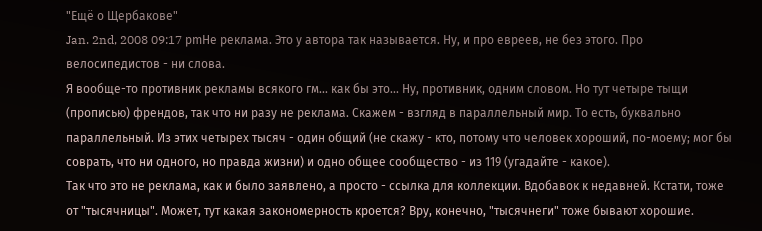"Ещё о Щербакове"
Jan. 2nd, 2008 09:17 pmНе реклама. Это у автора так называется. Ну, и про евреев, не без этого. Про велосипедистов - ни слова.
Я вообще-то противник рекламы всякого гм... как бы это... Ну, противник, одним словом. Но тут четыре тыщи (прописью) френдов, так что ни разу не реклама. Скажем - взгляд в параллельный мир. То есть, буквально параллельный. Из этих четырех тысяч - один общий (не скажу - кто, потому что человек хороший, по-моему; мог бы соврать, что ни одного, но правда жизни) и одно общее сообщество - из 119 (угадайте - какое).
Так что это не реклама, как и было заявлено, а просто - ссылка для коллекции. Вдобавок к недавней. Кстати, тоже от "тысячницы". Может, тут какая закономерность кроется? Вру, конечно, "тысячнеги" тоже бывают хорошие.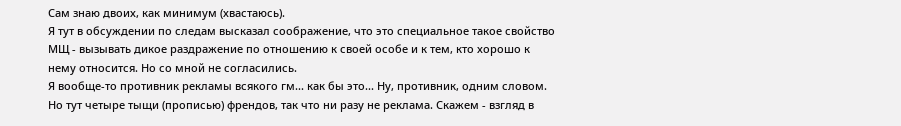Сам знаю двоих, как минимум (хвастаюсь).
Я тут в обсуждении по следам высказал соображение, что это специальное такое свойство МЩ - вызывать дикое раздражение по отношению к своей особе и к тем, кто хорошо к нему относится. Но со мной не согласились.
Я вообще-то противник рекламы всякого гм... как бы это... Ну, противник, одним словом. Но тут четыре тыщи (прописью) френдов, так что ни разу не реклама. Скажем - взгляд в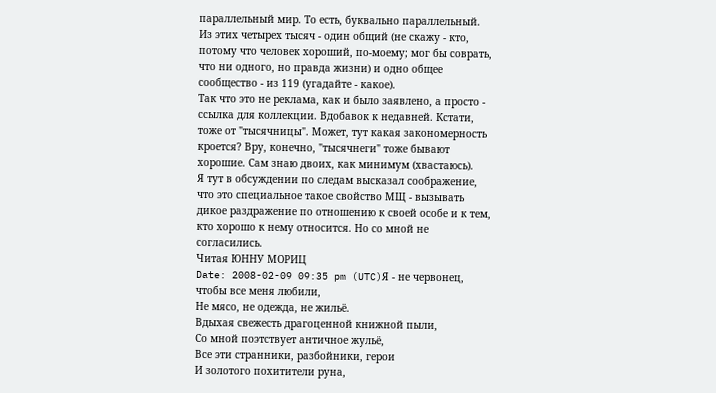параллельный мир. То есть, буквально параллельный. Из этих четырех тысяч - один общий (не скажу - кто, потому что человек хороший, по-моему; мог бы соврать, что ни одного, но правда жизни) и одно общее сообщество - из 119 (угадайте - какое).
Так что это не реклама, как и было заявлено, а просто - ссылка для коллекции. Вдобавок к недавней. Кстати, тоже от "тысячницы". Может, тут какая закономерность кроется? Вру, конечно, "тысячнеги" тоже бывают хорошие. Сам знаю двоих, как минимум (хвастаюсь).
Я тут в обсуждении по следам высказал соображение, что это специальное такое свойство МЩ - вызывать дикое раздражение по отношению к своей особе и к тем, кто хорошо к нему относится. Но со мной не согласились.
Читая ЮННУ МОРИЦ
Date: 2008-02-09 09:35 pm (UTC)Я - не червонец, чтобы все меня любили,
Не мясо, не одежда, не жильё.
Вдыхая свежесть драгоценной книжной пыли,
Со мной поэтствует античное жульё,
Все эти странники, разбойники, герои
И золотого похитители руна,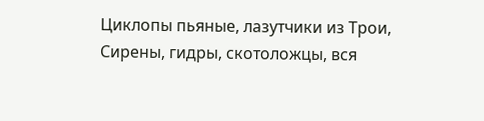Циклопы пьяные, лазутчики из Трои,
Сирены, гидры, скотоложцы, вся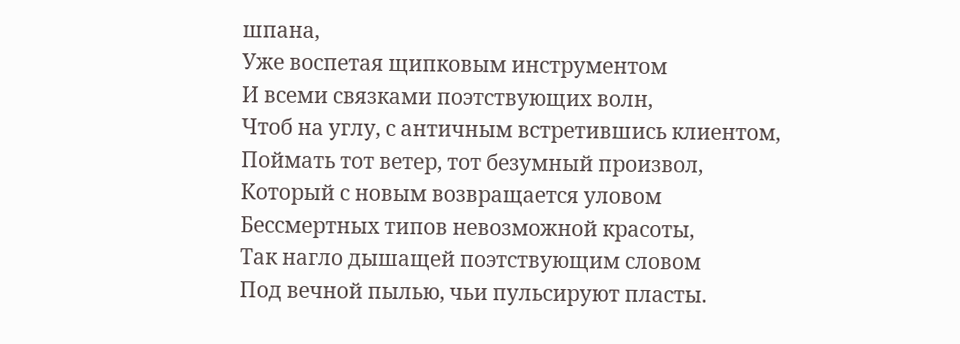шпана,
Уже воспетая щипковым инструментом
И всеми связками поэтствующих волн,
Чтоб на углу, с античным встретившись клиентом,
Поймать тот ветер, тот безумный произвол,
Который с новым возвращается уловом
Бессмертных типов невозможной красоты,
Так нагло дышащей поэтствующим словом
Под вечной пылью, чьи пульсируют пласты.